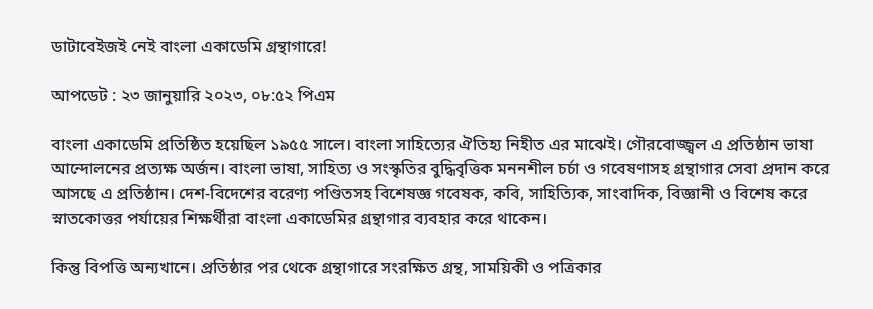ডাটাবেইজই নেই বাংলা একাডেমি গ্রন্থাগারে!

আপডেট : ২৩ জানুয়ারি ২০২৩, ০৮:৫২ পিএম

বাংলা একাডেমি প্রতিষ্ঠিত হয়েছিল ১৯৫৫ সালে। বাংলা সাহিত্যের ঐতিহ্য নিহীত এর মাঝেই। গৌরবোজ্জ্বল এ প্রতিষ্ঠান ভাষা আন্দোলনের প্রত্যক্ষ অর্জন। বাংলা ভাষা, সাহিত্য ও সংস্কৃতির বুদ্ধিবৃত্তিক মননশীল চর্চা ও গবেষণাসহ গ্রন্থাগার সেবা প্রদান করে আসছে এ প্রতিষ্ঠান। দেশ-বিদেশের বরেণ্য পণ্ডিতসহ বিশেষজ্ঞ গবেষক, কবি, সাহিত্যিক, সাংবাদিক, বিজ্ঞানী ও বিশেষ করে স্নাতকোত্তর পর্যায়ের শিক্ষর্থীরা বাংলা একাডেমির গ্রন্থাগার ব্যবহার করে থাকেন।

কিন্তু বিপত্তি অন্যখানে। প্রতিষ্ঠার পর থেকে গ্রন্থাগারে সংরক্ষিত গ্রন্থ, সাময়িকী ও পত্রিকার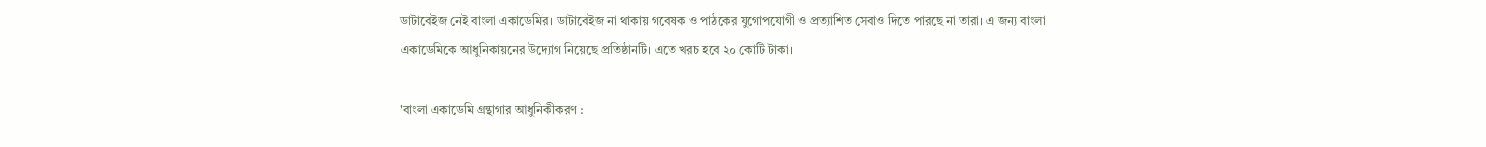ডাটাবেইজ নেই বাংলা একাডেমির। ডাটাবেইজ না থাকায় গবেষক ও পাঠকের যুগোপযোগী ও প্রত্যাশিত সেবাও দিতে পারছে না তারা। এ জন্য বাংলা একাডেমিকে আধুনিকায়নের উদ্যোগ নিয়েছে প্রতিষ্ঠানটি। এতে খরচ হবে ২০ কোটি টাকা।

'বাংলা একাডেমি গ্রন্থাগার আধুনিকীকরণ :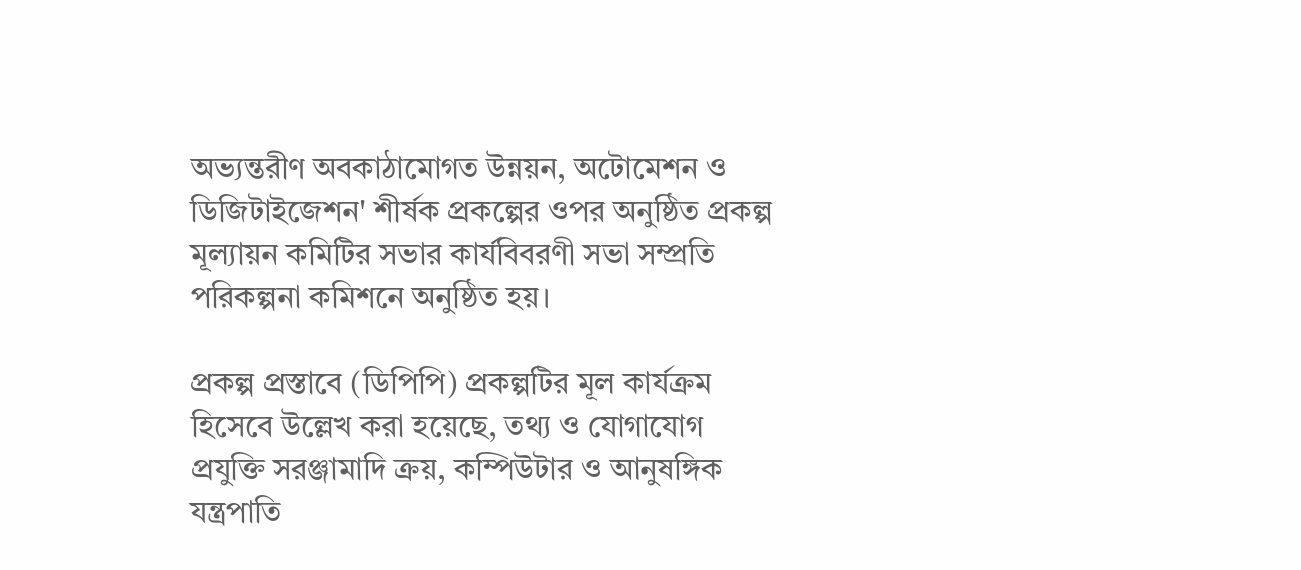অভ্যন্তরীণ অবকাঠামোগত উন্নয়ন, অটোমেশন ও ডিজিটাইজেশন' শীর্ষক প্রকল্পের ওপর অনুষ্ঠিত প্রকল্প মূল্যায়ন কমিটির সভার কার্যবিবরণী সভা সম্প্রতি পরিকল্পনা কমিশনে অনুষ্ঠিত হয়।

প্রকল্প প্রস্তাবে (ডিপিপি) প্রকল্পটির মূল কার্যক্রম হিসেবে উল্লেখ করা হয়েছে, তথ্য ও যোগাযোগ প্রযুক্তি সরঞ্জামাদি ক্রয়, কম্পিউটার ও আনুষঙ্গিক যন্ত্রপাতি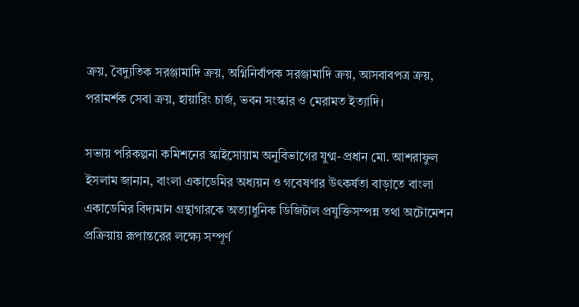ক্রয়, বৈদ্যুতিক সরঞ্জামাদি ক্রয়, অগ্নিনির্বাপক সরঞ্জামাদি ক্রয়, আসবাবপত্র ক্রয়, পরামর্শক সেবা ক্রয়, হায়ারিং চার্জ, ভবন সংস্কার ও মেরামত ইত্যাদি।

সভায় পরিকল্পনা কমিশনের স্কাইসোয়াম অনুবিভাগের যুগ্ম-প্রধান মো. আশরাফুল ইসলাম জানান, বাংলা একাডেমির অধ্যয়ন ও গবেষণার উৎকর্ষতা বাড়াতে বাংলা একাডেমির বিদ্যমান গ্রন্থাগারকে অত্যাধুনিক ডিজিটাল প্রযুক্তিসম্পন্ন তথা অটোমেশন প্রক্রিয়ায় রূপান্তরের লক্ষ্যে সম্পূর্ণ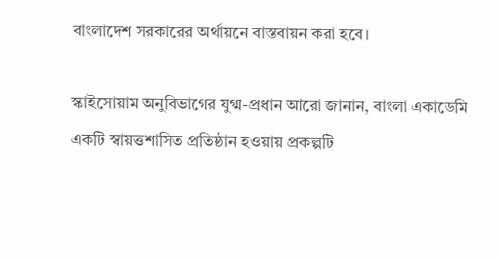বাংলাদেশ সরকারের অর্থায়নে বাস্তবায়ন করা হবে।

স্কাইসোয়াম অনুবিভাগের যুগ্ম-প্রধান আরো জানান, বাংলা একাডেমি একটি স্বায়ত্তশাসিত প্রতিষ্ঠান হওয়ায় প্রকল্পটি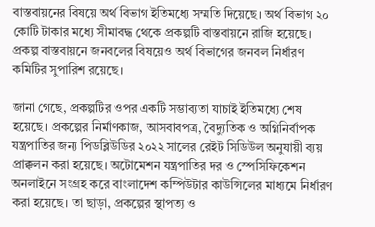বাস্তবায়নের বিষয়ে অর্থ বিভাগ ইতিমধ্যে সম্মতি দিয়েছে। অর্থ বিভাগ ২০ কোটি টাকার মধ্যে সীমাবদ্ধ থেকে প্রকল্পটি বাস্তবায়নে রাজি হয়েছে। প্রকল্প বাস্তবায়নে জনবলের বিষয়েও অর্থ বিভাগের জনবল নির্ধারণ কমিটির সুপারিশ রয়েছে।

জানা গেছে, প্রকল্পটির ওপর একটি সম্ভাব্যতা যাচাই ইতিমধ্যে শেষ হয়েছে। প্রকল্পের নির্মাণকাজ, আসবাবপত্র, বৈদ্যুতিক ও অগ্নিনির্বাপক যন্ত্রপাতির জন্য পিডব্লিউডির ২০২২ সালের রেইট সিডিউল অনুযায়ী ব্যয় প্রাক্কলন করা হয়েছে। অটোমেশন যন্ত্রপাতির দর ও স্পেসিফিকেশন অনলাইনে সংগ্রহ করে বাংলাদেশ কম্পিউটার কাউন্সিলের মাধ্যমে নির্ধারণ করা হয়েছে। তা ছাড়া, প্রকল্পের স্থাপত্য ও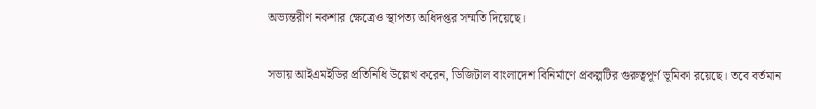অভ্যন্তরীণ নকশার ক্ষেত্রেও স্থাপত্য অধিদপ্তর সম্মতি দিয়েছে।

সভায় আইএমইডির প্রতিনিধি উল্লেখ করেন, ডিজিটাল বাংলাদেশ বিনির্মাণে প্রকল্পটির গুরুত্বপূর্ণ ভূমিকা রয়েছে। তবে বর্তমান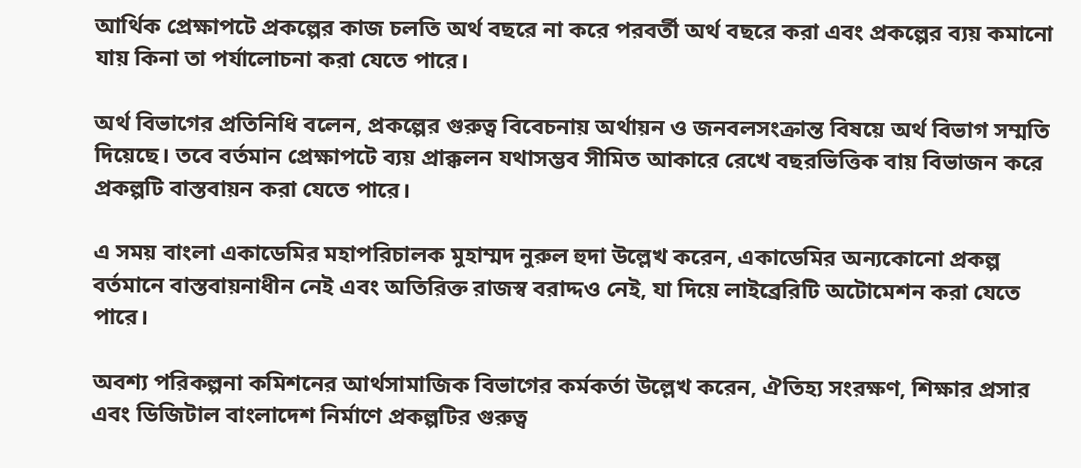আর্থিক প্রেক্ষাপটে প্রকল্পের কাজ চলতি অর্থ বছরে না করে পরবর্তী অর্থ বছরে করা এবং প্রকল্পের ব্যয় কমানো যায় কিনা তা পর্যালোচনা করা যেতে পারে।

অর্থ বিভাগের প্রতিনিধি বলেন, প্রকল্পের গুরুত্ব বিবেচনায় অর্থায়ন ও জনবলসংক্রান্ত বিষয়ে অর্থ বিভাগ সম্মতি দিয়েছে। তবে বর্তমান প্রেক্ষাপটে ব্যয় প্রাক্কলন যথাসম্ভব সীমিত আকারে রেখে বছরভিত্তিক বায় বিভাজন করে প্রকল্পটি বাস্তবায়ন করা যেতে পারে।

এ সময় বাংলা একাডেমির মহাপরিচালক মুহাম্মদ নুরুল হুদা উল্লেখ করেন, একাডেমির অন্যকোনো প্রকল্প বর্তমানে বাস্তবায়নাধীন নেই এবং অতিরিক্ত রাজস্ব বরাদ্দও নেই, যা দিয়ে লাইব্রেরিটি অটোমেশন করা যেতে পারে।

অবশ্য পরিকল্পনা কমিশনের আর্থসামাজিক বিভাগের কর্মকর্তা উল্লেখ করেন, ঐতিহ্য সংরক্ষণ, শিক্ষার প্রসার এবং ডিজিটাল বাংলাদেশ নির্মাণে প্রকল্পটির গুরুত্ব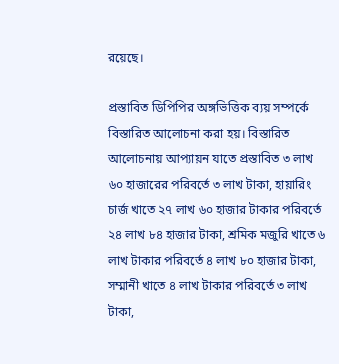রয়েছে।

প্রস্তাবিত ডিপিপির অঙ্গভিত্তিক ব্যয় সম্পর্কে বিস্তারিত আলোচনা করা হয়। বিস্তারিত আলোচনায় আপ্যায়ন যাতে প্রস্তাবিত ৩ লাখ ৬০ হাজারের পরিবর্তে ৩ লাখ টাকা, হায়ারিং চার্জ খাতে ২৭ লাখ ৬০ হাজার টাকার পরিবর্তে ২৪ লাখ ৮৪ হাজার টাকা, শ্রমিক মজুরি খাতে ৬ লাখ টাকার পরিবর্তে ৪ লাখ ৮০ হাজার টাকা, সম্মানী খাতে ৪ লাখ টাকার পরিবর্তে ৩ লাখ টাকা,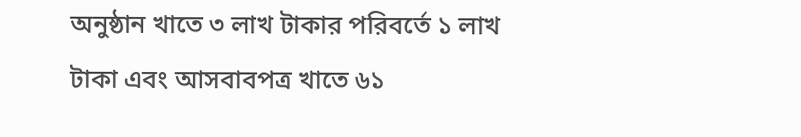অনুষ্ঠান খাতে ৩ লাখ টাকার পরিবর্তে ১ লাখ টাকা এবং আসবাবপত্র খাতে ৬১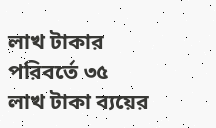লাখ টাকার পরিবর্তে ৩৫ লাখ টাকা ব্যয়ের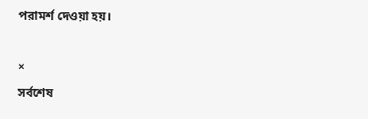পরামর্শ দেওয়া হয়।

×
সর্বশেষ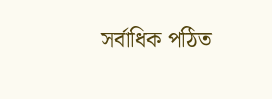সর্বাধিক পঠিত